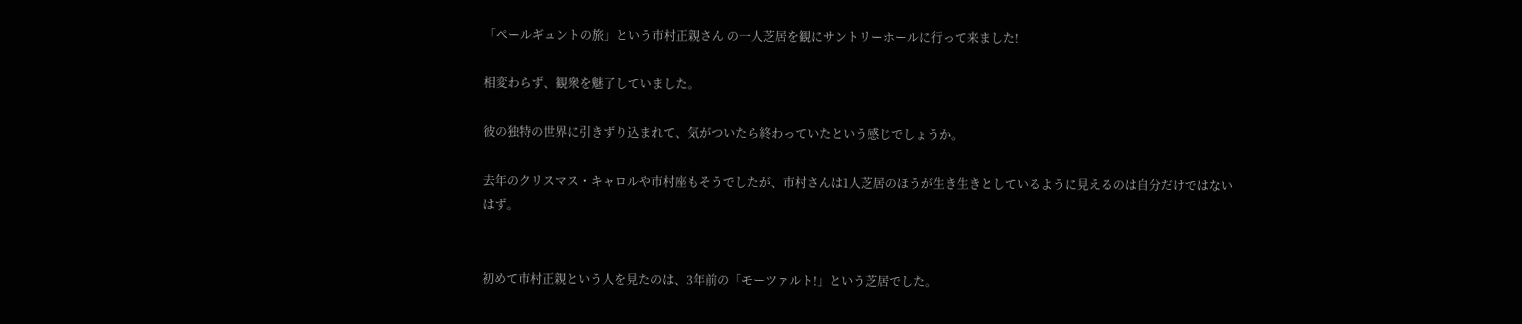「ペールギュントの旅」という市村正親さん の一人芝居を観にサントリーホールに行って来ました!

相変わらず、観衆を魅了していました。

彼の独特の世界に引きずり込まれて、気がついたら終わっていたという感じでしょうか。

去年のクリスマス・キャロルや市村座もそうでしたが、市村さんは1人芝居のほうが生き生きとしているように見えるのは自分だけではないはず。


初めて市村正親という人を見たのは、3年前の「モーツァルト!」という芝居でした。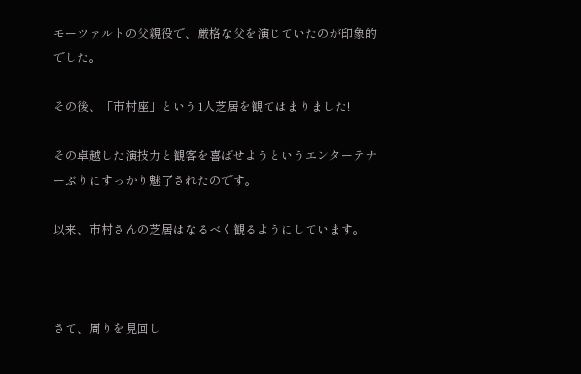モーツァルトの父親役で、厳格な父を演じていたのが印象的でした。

その後、「市村座」という1人芝居を観てはまりました!

その卓越した演技力と観客を喜ばせようというエンターテナーぶりにすっかり魅了されたのです。

以来、市村さんの芝居はなるべく観るようにしています。



さて、周りを見回し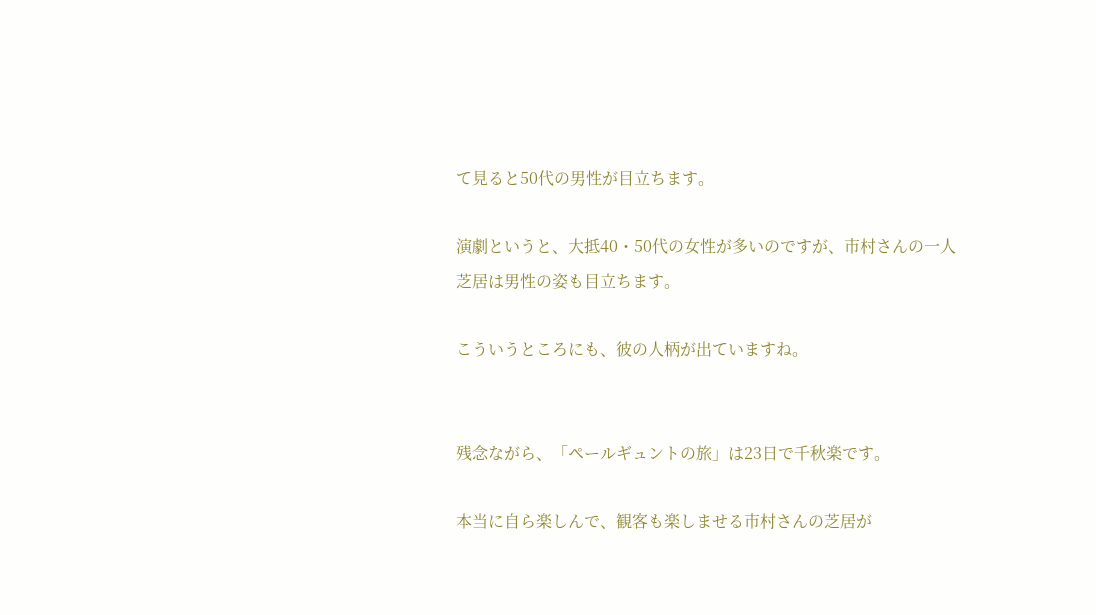て見ると50代の男性が目立ちます。

演劇というと、大抵40・50代の女性が多いのですが、市村さんの一人芝居は男性の姿も目立ちます。

こういうところにも、彼の人柄が出ていますね。


残念ながら、「ペールギュントの旅」は23日で千秋楽です。

本当に自ら楽しんで、観客も楽しませる市村さんの芝居が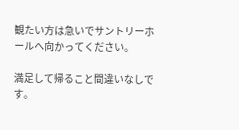観たい方は急いでサントリーホールへ向かってください。

満足して帰ること間違いなしです。